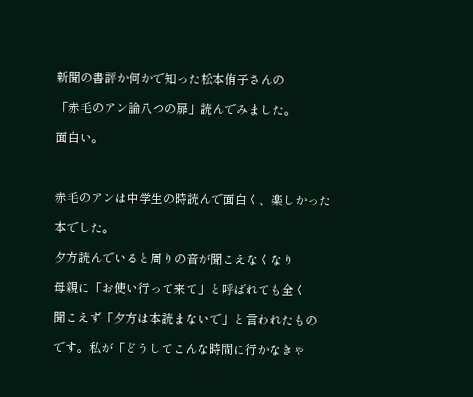新聞の書評か何かで知った松本侑子さんの

「赤毛のアン論八つの扉」読んでみました。

面白い。



赤毛のアンは中学生の時読んで面白く、楽しかった

本でした。

夕方読んでいると周りの音が聞こえなくなり

母親に「お使い行って来て」と呼ばれても全く

聞こえず「夕方は本読まないで」と言われたもの

です。私が「どうしてこんな時間に行かなきゃ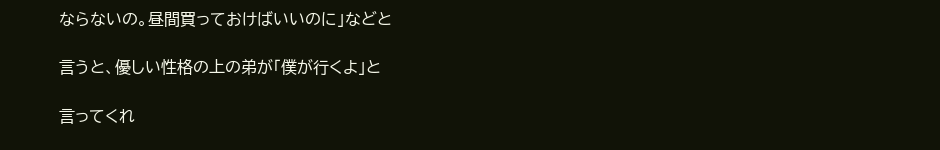ならないの。昼間買っておけばいいのに」などと

言うと、優しい性格の上の弟が「僕が行くよ」と

言ってくれ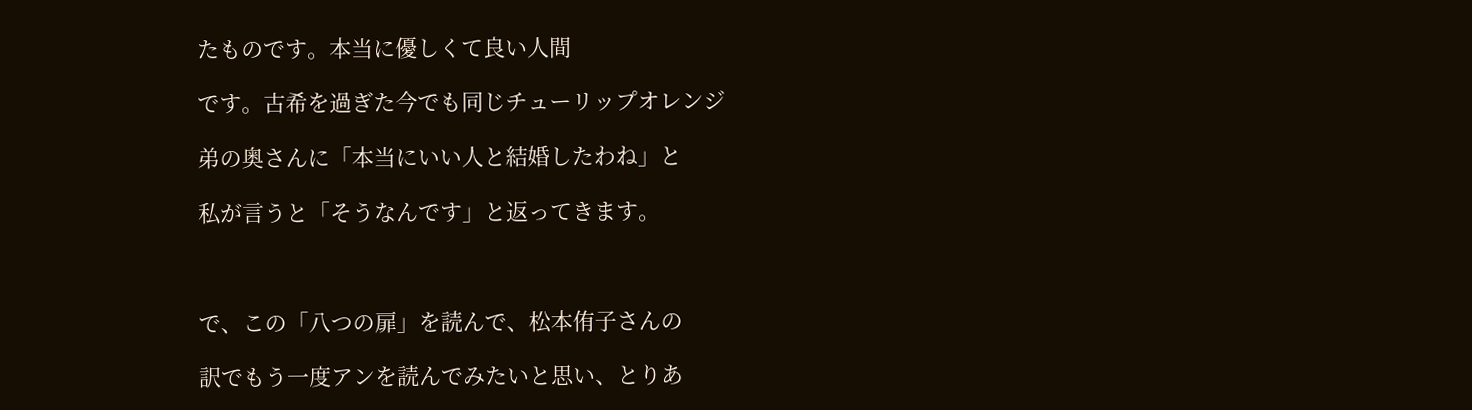たものです。本当に優しくて良い人間

です。古希を過ぎた今でも同じチューリップオレンジ

弟の奥さんに「本当にいい人と結婚したわね」と

私が言うと「そうなんです」と返ってきます。



で、この「八つの扉」を読んで、松本侑子さんの

訳でもう一度アンを読んでみたいと思い、とりあ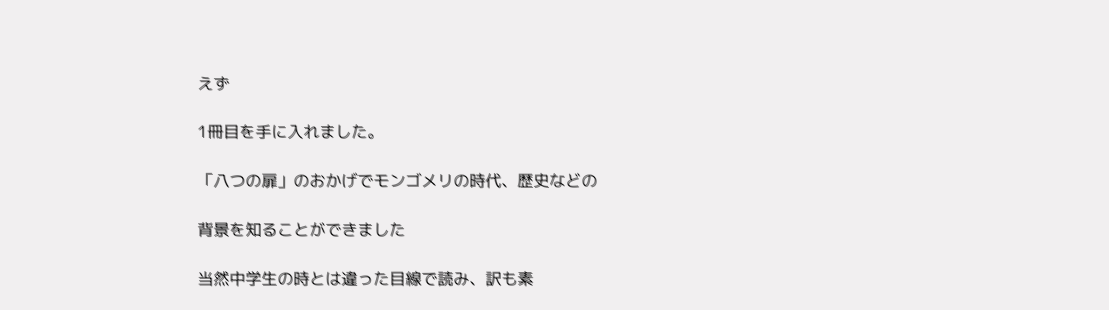えず

1冊目を手に入れました。

「八つの扉」のおかげでモンゴメリの時代、歴史などの

背景を知ることができました

当然中学生の時とは違った目線で読み、訳も素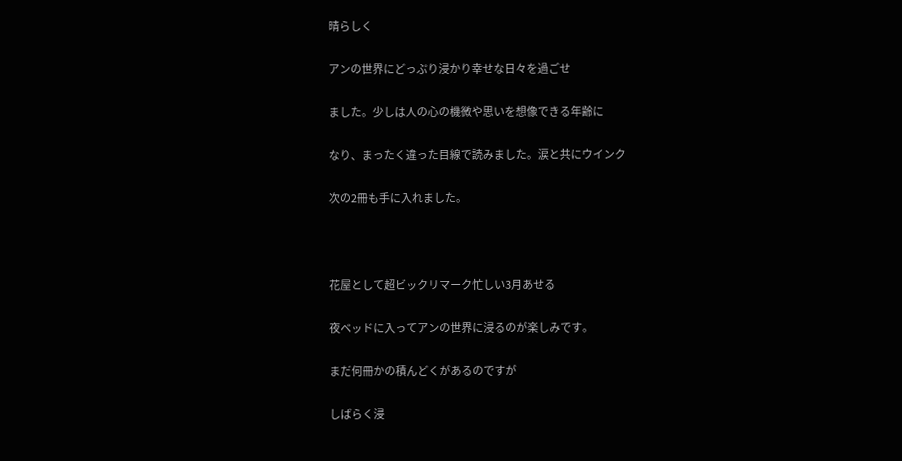晴らしく

アンの世界にどっぷり浸かり幸せな日々を過ごせ

ました。少しは人の心の機微や思いを想像できる年齢に

なり、まったく違った目線で読みました。涙と共にウインク

次の2冊も手に入れました。



花屋として超ビックリマーク忙しい3月あせる

夜ベッドに入ってアンの世界に浸るのが楽しみです。

まだ何冊かの積んどくがあるのですが

しばらく浸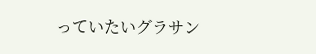っていたいグラサン